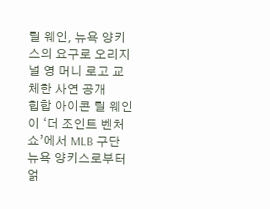릴 웨인, 뉴욕 양키스의 요구로 오리지널 영 머니 로고 교체한 사연 공개
힙합 아이콘 릴 웨인이 ‘더 조인트 벤처 쇼’에서 MLB 구단 뉴욕 양키스로부터 얽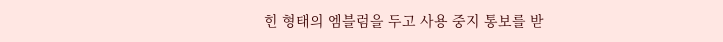힌 형태의 엠블럼을 두고 사용 중지 통보를 받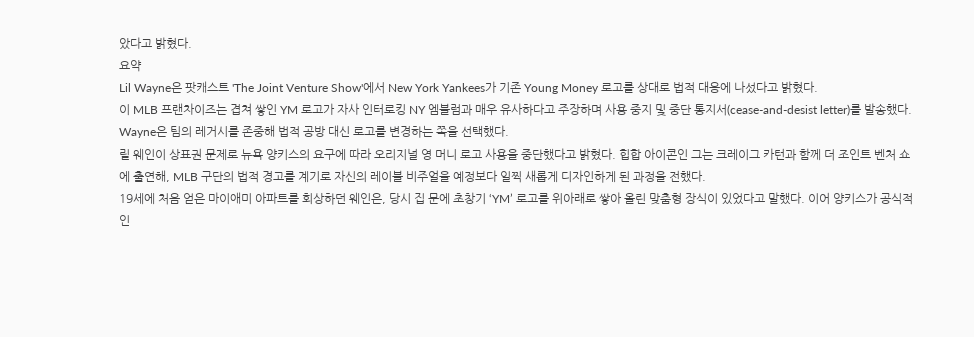았다고 밝혔다.
요약
Lil Wayne은 팟캐스트 'The Joint Venture Show'에서 New York Yankees가 기존 Young Money 로고를 상대로 법적 대응에 나섰다고 밝혔다.
이 MLB 프랜차이즈는 겹쳐 쌓인 YM 로고가 자사 인터로킹 NY 엠블럼과 매우 유사하다고 주장하며 사용 중지 및 중단 통지서(cease-and-desist letter)를 발송했다.
Wayne은 팀의 레거시를 존중해 법적 공방 대신 로고를 변경하는 쪽을 선택했다.
릴 웨인이 상표권 문제로 뉴욕 양키스의 요구에 따라 오리지널 영 머니 로고 사용을 중단했다고 밝혔다. 힙합 아이콘인 그는 크레이그 카턴과 함께 더 조인트 벤처 쇼에 출연해, MLB 구단의 법적 경고를 계기로 자신의 레이블 비주얼을 예정보다 일찍 새롭게 디자인하게 된 과정을 전했다.
19세에 처음 얻은 마이애미 아파트를 회상하던 웨인은, 당시 집 문에 초창기 ‘YM’ 로고를 위아래로 쌓아 올린 맞춤형 장식이 있었다고 말했다. 이어 양키스가 공식적인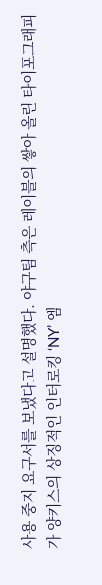사용 중지 요구서를 보냈다고 설명했다. 야구팀 측은 레이블의 쌓아 올린 타이포그래피가 양키스의 상징적인 인터로킹 ‘NY’ 엠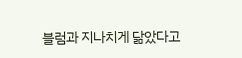블럼과 지나치게 닮았다고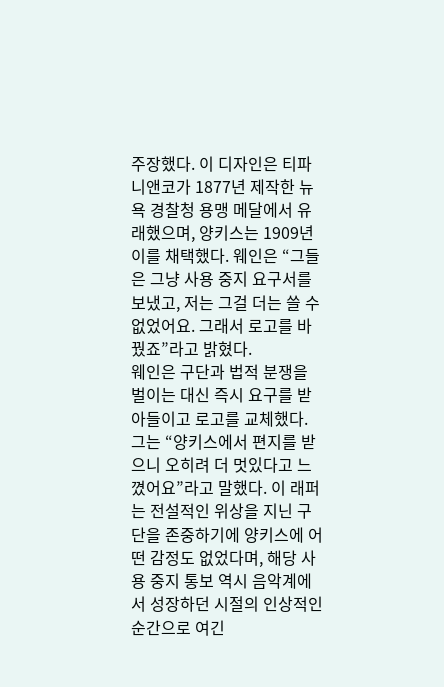주장했다. 이 디자인은 티파니앤코가 1877년 제작한 뉴욕 경찰청 용맹 메달에서 유래했으며, 양키스는 1909년 이를 채택했다. 웨인은 “그들은 그냥 사용 중지 요구서를 보냈고, 저는 그걸 더는 쓸 수 없었어요. 그래서 로고를 바꿨죠”라고 밝혔다.
웨인은 구단과 법적 분쟁을 벌이는 대신 즉시 요구를 받아들이고 로고를 교체했다. 그는 “양키스에서 편지를 받으니 오히려 더 멋있다고 느꼈어요”라고 말했다. 이 래퍼는 전설적인 위상을 지닌 구단을 존중하기에 양키스에 어떤 감정도 없었다며, 해당 사용 중지 통보 역시 음악계에서 성장하던 시절의 인상적인 순간으로 여긴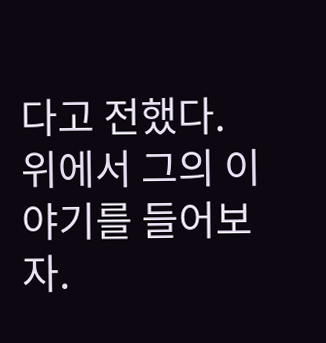다고 전했다.
위에서 그의 이야기를 들어보자.